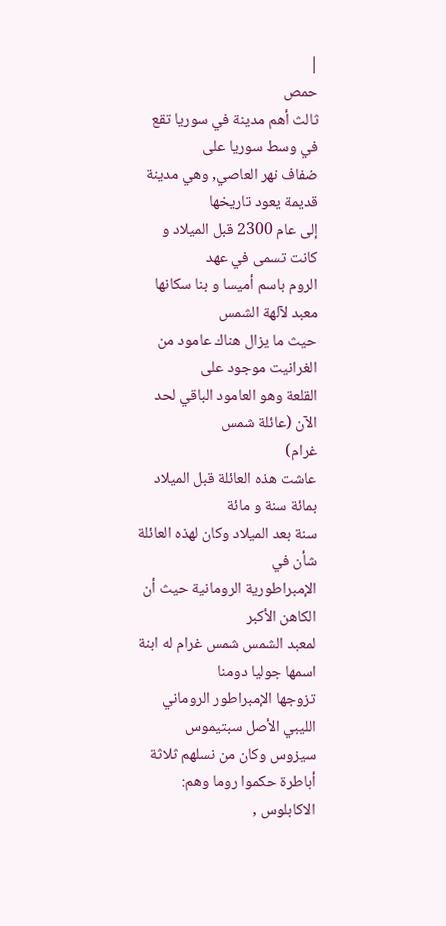|
حمص
ثالث أهم مدينة في سوريا تقع في وسط سوريا على
ضفاف نهر العاصي, وهي مدينة قديمة يعود تاريخها
إلى عام 2300 قبل الميلاد و كانت تسمى في عهد
الروم باسم أميسا و بنا سكانها معبد لآلهة الشمس
حيث ما يزال هناك عامود من الغرانيت موجود على
القلعة وهو العامود الباقي لحد الآن (عائلة شمس
غرام)
عاشت هذه العائلة قبل الميلاد بمائة سنة و مائة
سنة بعد الميلاد وكان لهذه العائلة شأن في
الإمبراطورية الرومانية حيث أن الكاهن الأكبر
لمعبد الشمس شمس غرام له ابنة اسمها جوليا دومنا
تزوجها الإمبراطور الروماني الليبي الأصل سبتيموس
سيزوس وكان من نسلهم ثلاثة أباطرة حكموا روما وهم:
الاكابلوس ,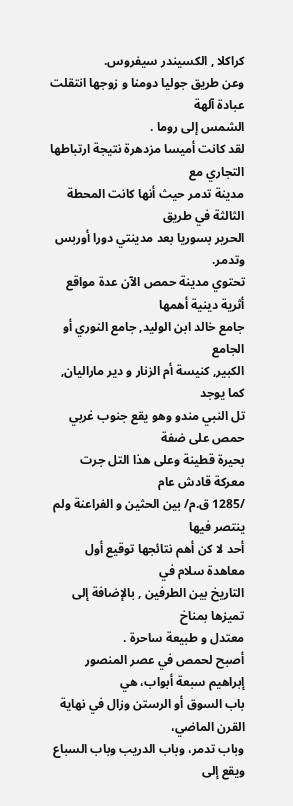كراكلا , الكسيندر سيفروس.
وعن طريق جوليا دومنا و زوجها انتقلت عبادة آلهة
الشمس إلى روما .
لقد كانت أميسا مزدهرة نتيجة ارتباطها التجاري مع
مدينة تدمر حيث أنها كانت المحطة الثالثة في طريق
الحرير بسوريا بعد مدينتي دورا أوربس وتدمر.
تحتوي مدينة حمص الآن عدة مواقع أثرية دينية أهمها
جامع خالد ابن الوليد, جامع النوري أو الجامع
الكبير, كنيسة أم الزنار و دير ماراليان, كما يوجد
تل النبي مندو وهو يقع جنوب غربي حمص على ضفة
بحيرة قطينة وعلى هذا التل جرت معركة قادش عام
/1285 ق.م/ بين الحثين و الفراعنة ولم ينتصر فيها
أحد لا كن أهم نتائجها توقيع أول معاهدة سلام في
التاريخ بين الطرفين , بالإضافة إلى تميزها بمناخ
معتدل و طبيعة ساحرة .
أصبح لحمص في عصر المنصور إبراهيم سبعة أبواب، هي
باب السوق أو الرستن وزال في نهاية القرن الماضي،
وباب تدمر، وباب الدريب وباب السباع ويقع إلى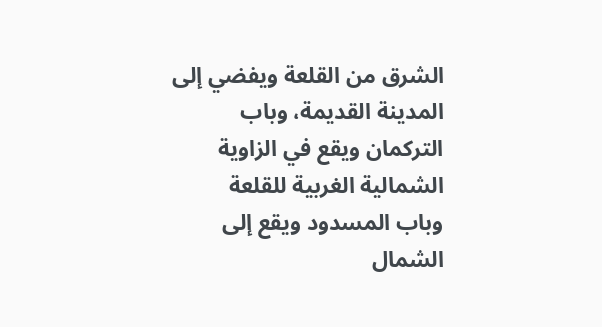الشرق من القلعة ويفضي إلى المدينة القديمة، وباب
التركمان ويقع في الزاوية الشمالية الغربية للقلعة
وباب المسدود ويقع إلى الشمال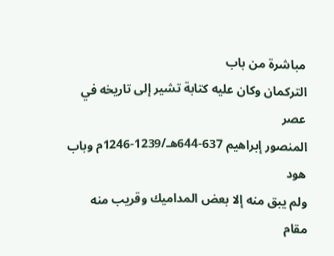مباشرة من باب
التركمان وكان عليه كتابة تشير إلى تاريخه في عصر
المنصور إبراهيم 637-644هـ/1239-1246م وباب هود
ولم يبق منه إلا بعض المداميك وقريب منه مقام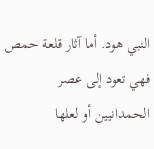النبي هود. أما آثار قلعة حمص فهي تعود إلى عصر
الحمدانيين أو لعلها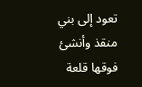تعود إلى بني منقذ وأنشئ
فوقها قلعة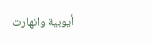أيوبية وانهارت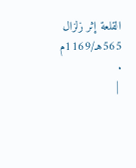القلعة إثر زلزال
565هـ/1169م .
 |